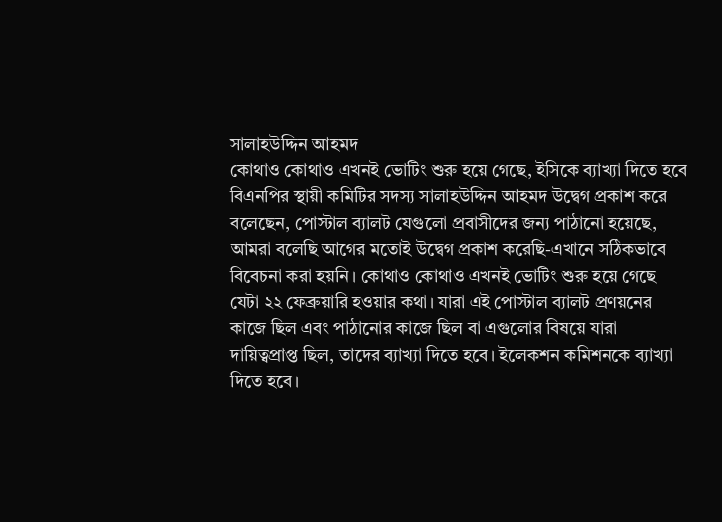সালাহউদ্দিন আহমদ
কোথাও কোথাও এখনই ভোটিং শুরু হয়ে গেছে, ইসিকে ব্যাখ্যা দিতে হবে
বিএনপির স্থায়ী কমিটির সদস্য সালাহউদ্দিন আহমদ উদ্বেগ প্রকাশ করে বলেছেন, পোস্টাল ব্যালট যেগুলো প্রবাসীদের জন্য পাঠানো হয়েছে, আমরা বলেছি আগের মতোই উদ্বেগ প্রকাশ করেছি-এখানে সঠিকভাবে বিবেচনা করা হয়নি। কোথাও কোথাও এখনই ভোটিং শুরু হয়ে গেছে যেটা ২২ ফেব্রুয়ারি হওয়ার কথা। যারা এই পোস্টাল ব্যালট প্রণয়নের কাজে ছিল এবং পাঠানোর কাজে ছিল বা এগুলোর বিষয়ে যারা দায়িত্বপ্রাপ্ত ছিল, তাদের ব্যাখ্যা দিতে হবে। ইলেকশন কমিশনকে ব্যাখ্যা দিতে হবে।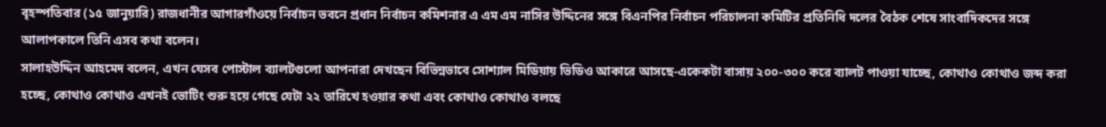বৃহস্পতিবার (১৫ জানুয়ারি) রাজধানীর আগারগাঁওয়ে নির্বাচন ভবনে প্রধান নির্বাচন কমিশনার এ এম এম নাসির উদ্দিনের সঙ্গে বিএনপির নির্বাচন পরিচালনা কমিটির প্রতিনিধি দলের বৈঠক শেষে সাংবাদিকদের সঙ্গে আলাপকালে তিনি এসব কথা বলেন।
সালাহউদ্দিন আহমেদ বলেন, এখন যেসব পোস্টাল ব্যালটগুলো আপনারা দেখছেন বিভিন্নভাবে সোশ্যাল মিডিয়ায় ভিডিও আকারে আসছে-একেকটা বাসায় ২০০-৩০০ করে ব্যালট পাওয়া যাচ্ছে, কোথাও কোথাও জব্দ করা হচ্ছে, কোথাও কোথাও এখনই ভোটিং শুরু হয়ে গেছে যেটা ২২ তারিখে হওয়ার কথা এবং কোথাও কোথাও বলছে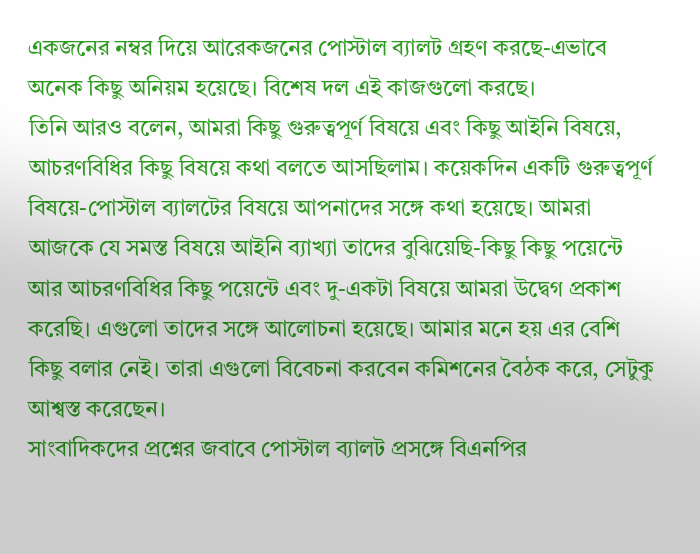একজনের নম্বর দিয়ে আরেকজনের পোস্টাল ব্যালট গ্রহণ করছে-এভাবে অনেক কিছু অনিয়ম হয়েছে। বিশেষ দল এই কাজগুলো করছে।
তিনি আরও বলেন, আমরা কিছু গুরুত্বপূর্ণ বিষয়ে এবং কিছু আইনি বিষয়ে, আচরণবিধির কিছু বিষয়ে কথা বলতে আসছিলাম। কয়েকদিন একটি গুরুত্বপূর্ণ বিষয়ে-পোস্টাল ব্যালটের বিষয়ে আপনাদের সঙ্গে কথা হয়েছে। আমরা আজকে যে সমস্ত বিষয়ে আইনি ব্যাখ্যা তাদের বুঝিয়েছি-কিছু কিছু পয়েন্টে আর আচরণবিধির কিছু পয়েন্টে এবং দু-একটা বিষয়ে আমরা উদ্বেগ প্রকাশ করেছি। এগুলো তাদের সঙ্গে আলোচনা হয়েছে। আমার মনে হয় এর বেশি কিছু বলার নেই। তারা এগুলো বিবেচনা করবেন কমিশনের বৈঠক করে, সেটুকু আশ্বস্ত করেছেন।
সাংবাদিকদের প্রশ্নের জবাবে পোস্টাল ব্যালট প্রসঙ্গে বিএনপির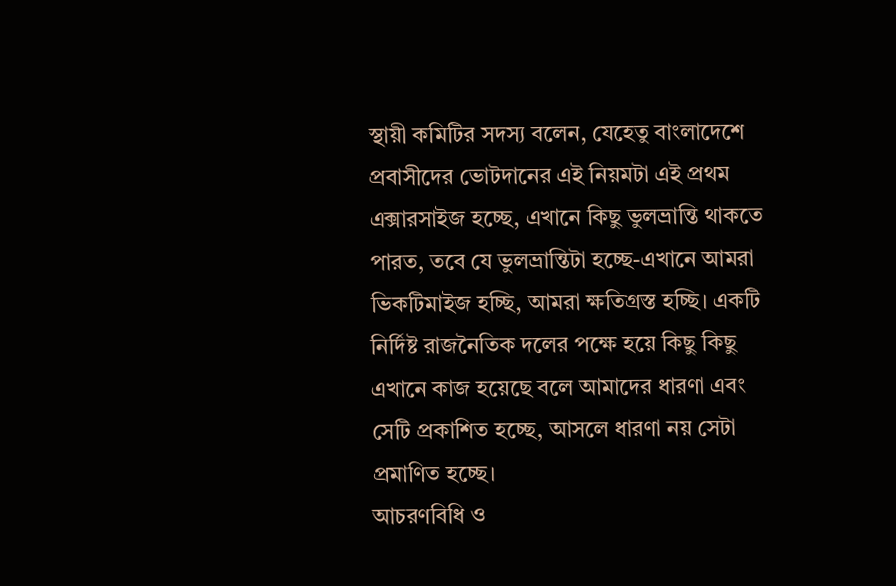স্থায়ী কমিটির সদস্য বলেন, যেহেতু বাংলাদেশে প্রবাসীদের ভোটদানের এই নিয়মটা এই প্রথম এক্সারসাইজ হচ্ছে, এখানে কিছু ভুলভ্রান্তি থাকতে পারত, তবে যে ভুলভ্রান্তিটা হচ্ছে-এখানে আমরা ভিকটিমাইজ হচ্ছি, আমরা ক্ষতিগ্রস্ত হচ্ছি। একটি নির্দিষ্ট রাজনৈতিক দলের পক্ষে হয়ে কিছু কিছু এখানে কাজ হয়েছে বলে আমাদের ধারণা এবং সেটি প্রকাশিত হচ্ছে, আসলে ধারণা নয় সেটা প্রমাণিত হচ্ছে।
আচরণবিধি ও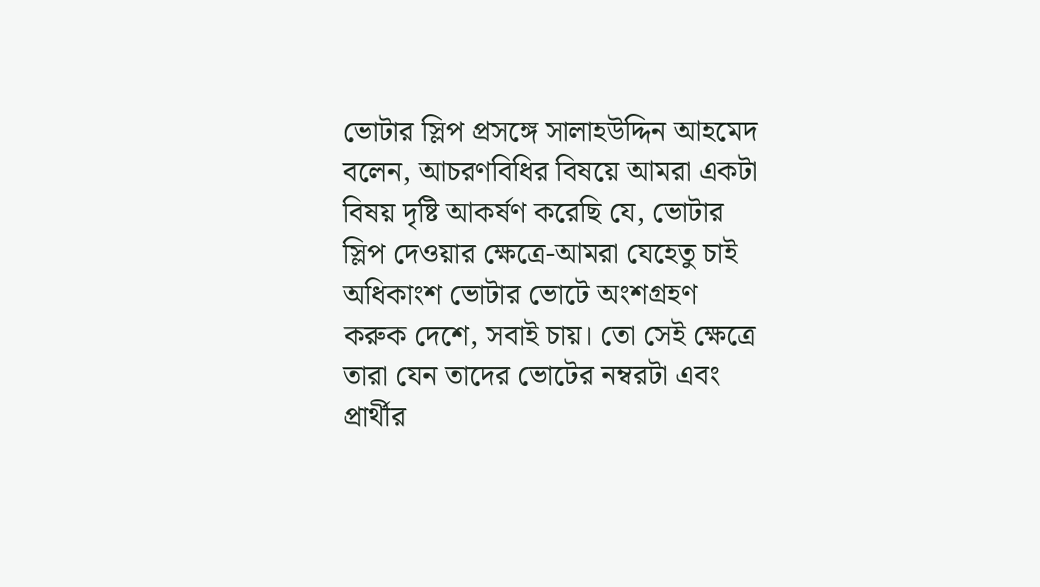ভোটার স্লিপ প্রসঙ্গে সালাহউদ্দিন আহমেদ বলেন, আচরণবিধির বিষয়ে আমরা একটা বিষয় দৃষ্টি আকর্ষণ করেছি যে, ভোটার স্লিপ দেওয়ার ক্ষেত্রে-আমরা যেহেতু চাই অধিকাংশ ভোটার ভোটে অংশগ্রহণ করুক দেশে, সবাই চায়। তো সেই ক্ষেত্রে তারা যেন তাদের ভোটের নম্বরটা এবং প্রার্থীর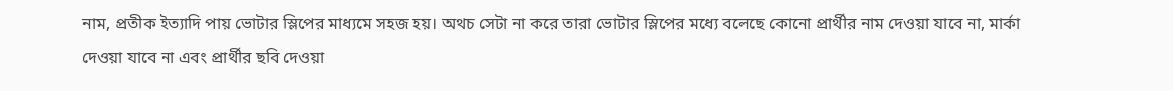নাম, প্রতীক ইত্যাদি পায় ভোটার স্লিপের মাধ্যমে সহজ হয়। অথচ সেটা না করে তারা ভোটার স্লিপের মধ্যে বলেছে কোনো প্রার্থীর নাম দেওয়া যাবে না, মার্কা দেওয়া যাবে না এবং প্রার্থীর ছবি দেওয়া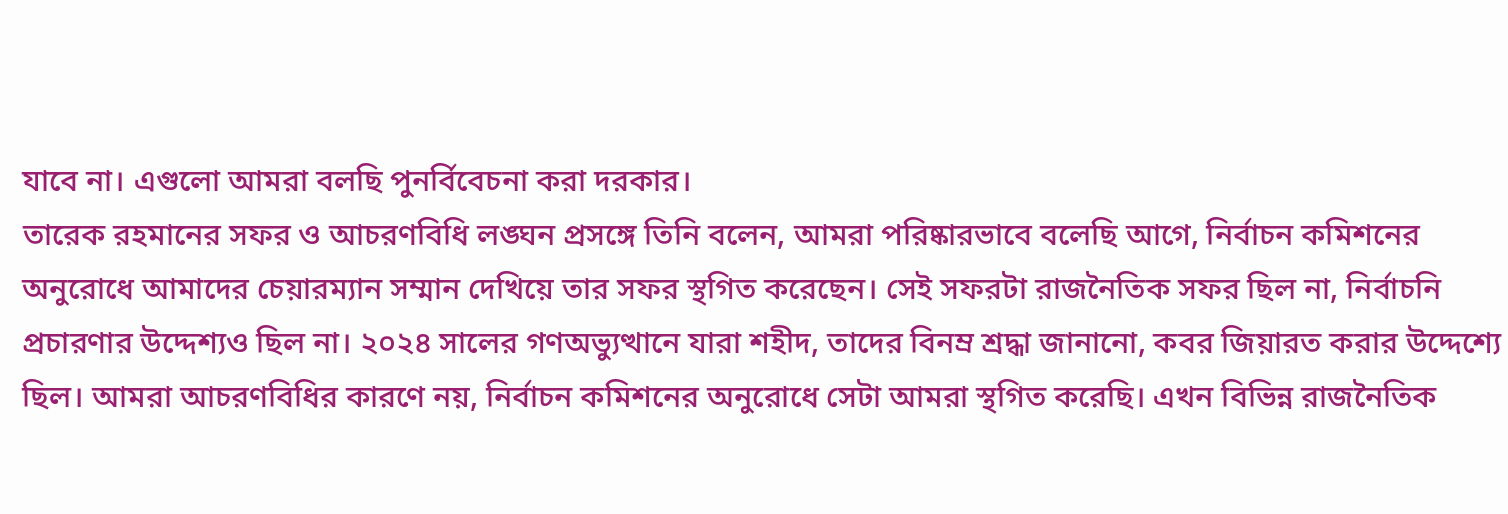যাবে না। এগুলো আমরা বলছি পুনর্বিবেচনা করা দরকার।
তারেক রহমানের সফর ও আচরণবিধি লঙ্ঘন প্রসঙ্গে তিনি বলেন, আমরা পরিষ্কারভাবে বলেছি আগে, নির্বাচন কমিশনের অনুরোধে আমাদের চেয়ারম্যান সম্মান দেখিয়ে তার সফর স্থগিত করেছেন। সেই সফরটা রাজনৈতিক সফর ছিল না, নির্বাচনি প্রচারণার উদ্দেশ্যও ছিল না। ২০২৪ সালের গণঅভ্যুত্থানে যারা শহীদ, তাদের বিনম্র শ্রদ্ধা জানানো, কবর জিয়ারত করার উদ্দেশ্যে ছিল। আমরা আচরণবিধির কারণে নয়, নির্বাচন কমিশনের অনুরোধে সেটা আমরা স্থগিত করেছি। এখন বিভিন্ন রাজনৈতিক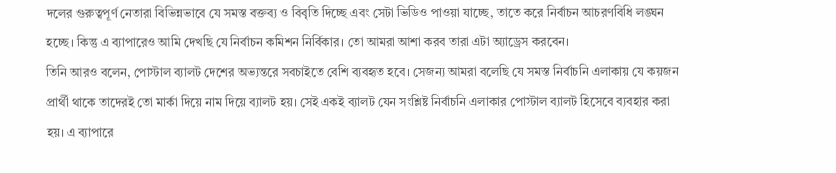দলের গুরুত্বপূর্ণ নেতারা বিভিন্নভাবে যে সমস্ত বক্তব্য ও বিবৃতি দিচ্ছে এবং সেটা ভিডিও পাওয়া যাচ্ছে, তাতে করে নির্বাচন আচরণবিধি লঙ্ঘন হচ্ছে। কিন্তু এ ব্যাপারেও আমি দেখছি যে নির্বাচন কমিশন নির্বিকার। তো আমরা আশা করব তারা এটা অ্যাড্রেস করবেন।
তিনি আরও বলেন, পোস্টাল ব্যালট দেশের অভ্যন্তরে সবচাইতে বেশি ব্যবহৃত হবে। সেজন্য আমরা বলেছি যে সমস্ত নির্বাচনি এলাকায় যে কয়জন প্রার্থী থাকে তাদেরই তো মার্কা দিয়ে নাম দিয়ে ব্যালট হয়। সেই একই ব্যালট যেন সংশ্লিষ্ট নির্বাচনি এলাকার পোস্টাল ব্যালট হিসেবে ব্যবহার করা হয়। এ ব্যাপারে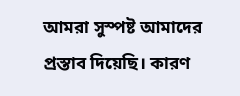আমরা সুস্পষ্ট আমাদের প্রস্তাব দিয়েছি। কারণ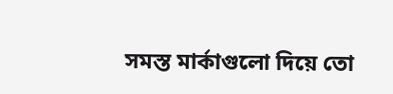সমস্ত মার্কাগুলো দিয়ে তো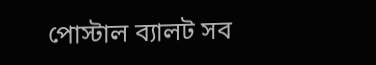পোস্টাল ব্যালট সব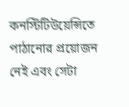কনস্টিটিউয়েন্সিতে পাঠানোর প্রয়োজন নেই এবং সেটা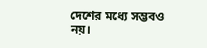দেশের মধ্যে সম্ভবও নয়।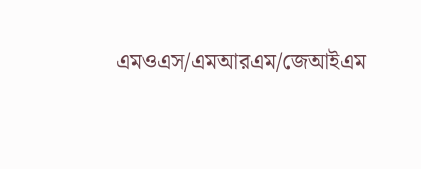এমওএস/এমআরএম/জেআইএম